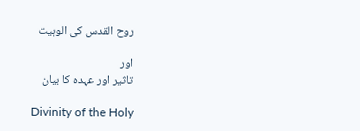روح القدس کی الوہیت

اور
تاثیر اور عہدہ کا بیان

Divinity of the Holy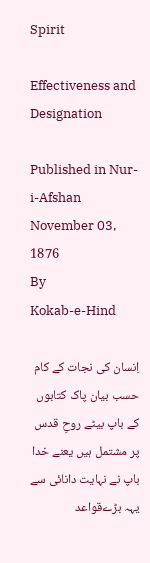Spirit

Effectiveness and Designation

Published in Nur-i-Afshan November 03, 1876
By
Kokab-e-Hind

اِنسان کی نجات کے کام حسب بیان پاک کتابوں کے باپ بیٹے روحِ قدس پر مشتمل ہیں یعنے خدا باپ نے نہایت دانائی سے یہہ بڑےقواعد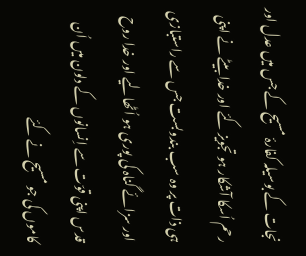نجات کے بوسیلہ کفارۂ مسیح کے جس میں عدل اور رحم اُسکا آشکار ہو تجویز کئے اور خدا بیٹے نے اپنی ہی ذات پر وہ سب بندوبست جس سے راستبازی اور سزائے گناہ کی پوری ہو اُٹھالیے اور خدا روح قدس اپنی قوّت سے اِنسانوں کے دلون میں اُن کاموں کی جو مسیح نے کئے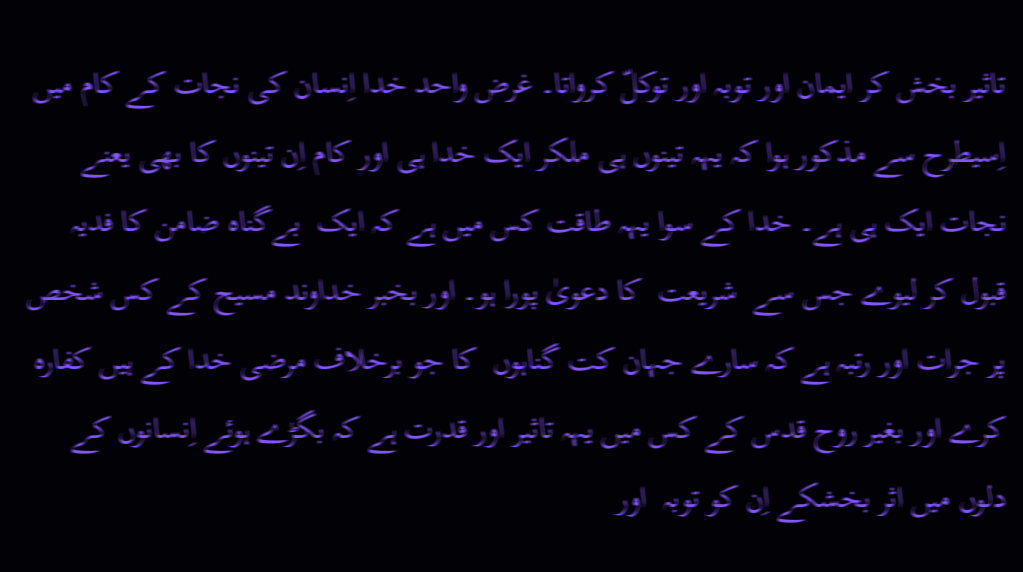تاثیر بخش کر ایمان اور توبہ اور توکلّ کرواتا۔ غرض واحد خدا اِنسان کی نجات کے کام میں اِسیطرح سے مذکور ہوا کہ یہہ تینوں ہی ملکر ایک خدا ہی اور کام اِن تینوں کا بھی یعنے نجات ایک ہی ہے۔ خدا کے سوا یہہ طاقت کس میں ہے کہ ایک  بےگناہ ضامن کا فدیہ قبول کر لیوے جس سے  شریعت  کا دعویٰ پورا ہو۔ اور بخبر خداوند مسیح کے کس شخص پر جرات اور رتبہ ہے کہ سارے جہان کت گناہوں  کا جو برخلاف مرضی خدا کے ہیں کفارہ کرے اور بغیر روح قدس کے کس میں یہہ تاثیر اور قدرت ہے کہ بگڑے ہوئے اِنسانوں کے دلوں میں اثر بخشکے اِن کو توبہ  اور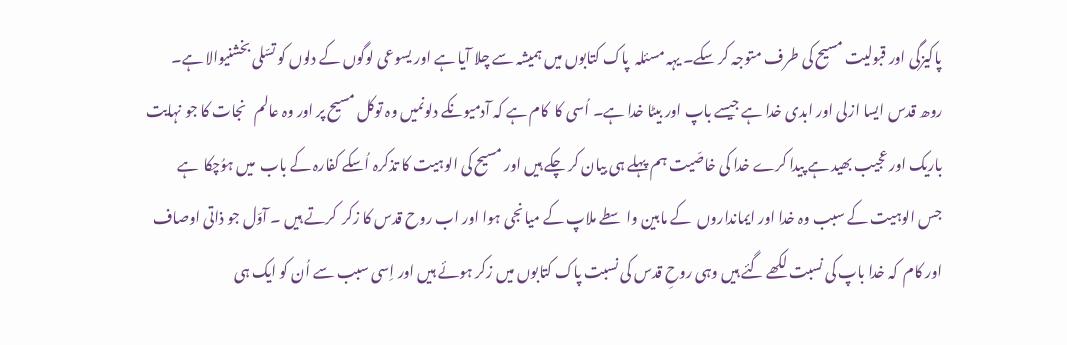پاکیزگی اور قبولیت مسیح کی طرف متوجہ کر سکے۔ یہہ مسئلہ  پاک کتابوں میں ہمیشہ سے چلا آیا ہے اور یسوعی لوگوں کے دلوں کو تسّلی بخشنیوالا ہے۔ روھ قدس ایسا ازلی اور ابدی خدا ہے جیسے باپ اور بیٹا خدا ہے۔ اُسی کا  کام ہے کہ آدمیونکے دلونمیں وہ توکل مسیح پر اور وہ عالم   نجات کا جو نہایت باریک اور عجیب بھید ہے پیدا کرے خدا کی خاصّیت ہم پہلے ہی بیان کر چکے ہیں اور مسیح کی الوہیت کا تذکرہ اُسکے کفارہ کے باب  میں ہوُچکا  ہے جس الوہیت کے سبب وہ خدا اور ایمانداروں  کے مابین واسطے ملاپ کے میانجی ہوا اور اب روح قدس کا زکر  کرتے ہیں ۔ آوّل جو ذاتی اوصاف اور کام  کہ خدا باپ کی نسبت لکھے گئے ہیں وہی روحِ قدس کی نسبت پاک کتابوں میں زکر ہوئے ہیں اور اِسی سبب سے اُن کو ایک ہی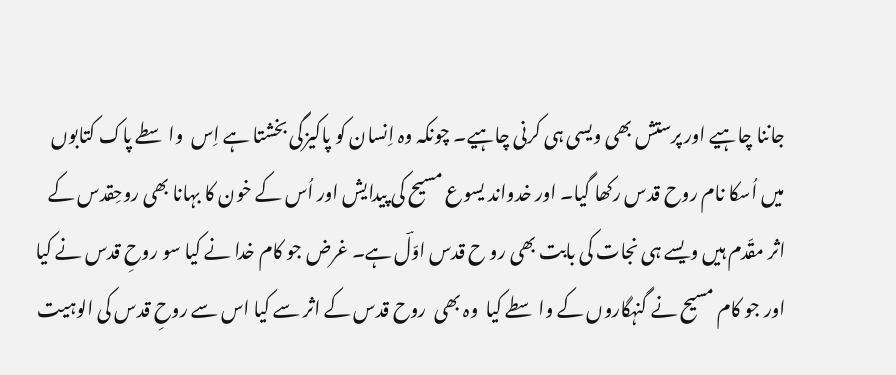جاننا چاہیے اور پرستش بھی ویسی ہی کرنی چاہیے۔ چونکہ وہ اِنسان کو پاکیزگی بخشتا ہے اِس  واسطے پاک کتابوں میں اُسکا نام روح قدس رکھا گیا۔ اور خدواند یسوع مسیح کی پیدایش اور اُس کے خون کا بہانا بھی روحِقدس کے اثر مقّدم ہیں ویسے ہی نجات کی بابت بھی رو ح قدس اوّلؔ ہے۔ غرض جو کام خدا نے کیا سو روحِ قدس نے کیا اور جو کام مسیح نے گنہگاروں کے واسطے کیا  وہ بھی  روح قدس کے اثر سے کیا اس سے روحِ قدس کی الوہیت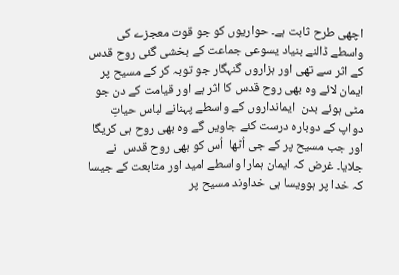اچھی طرح ثابت ہے۔ حواریوں کو جو قوت معجزے کی واسطے ڈالنے بنیاد یسوعی جماعت کے بخشی گئی روح قدس  کے اثر سے تھی اور ہزاروں گنہگار جو توبہ کر کے مسیح پر ایمان لائے وہ بھی روح قدس کا اثر ہے اور قیامت کے دن جو مٹی ہوئے بدن  ایمانداروں کے واسطے پہنانے لباس حیاتِ دواپ کے دوبارہ درست کئے جاویں گے وہ بھی روح ہی کریگا اور جب مسیح پر کے جی اُٹھا  اُس کو بھی روح قدس  نے جلایا۔ غرض کہ ایمان ہمارا واسطے امید اور متابعت کے جیسا کہ خدا پر ہوویسا ہی خداوند مسیح پر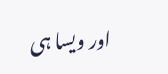اور ویسا ہی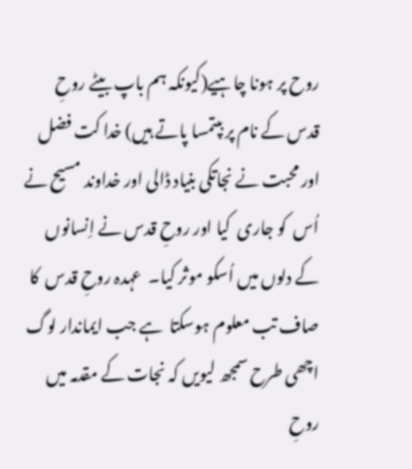روح پر ہونا چاہیے(کیونکہ ہم باپ بیٹے روحِ قدس کے نام پر بپتمسا پاتے ہیں) خدا کت فضل اور محبت نے نجاتکی بنیاد ڈالی اور خداوند مسیح نے  اُس  کو جاری  کیا اور روحِ قدس نے اِنسانوں کے دلوں میں اُسکو موثر کیا۔  عہدہ روحِ قدس  کا صاف تب معلوم ہوسکتا  ہے جب ایماندار لوگ اچھی طرح سمجھ لیویں کہ نجات کے مقدمہ میں  روحِ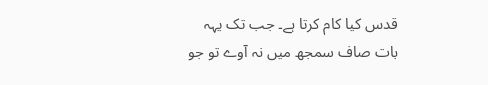قدس کیا کام کرتا ہے۔ جب تک یہہ بات صاف سمجھ میں نہ آوے تو جو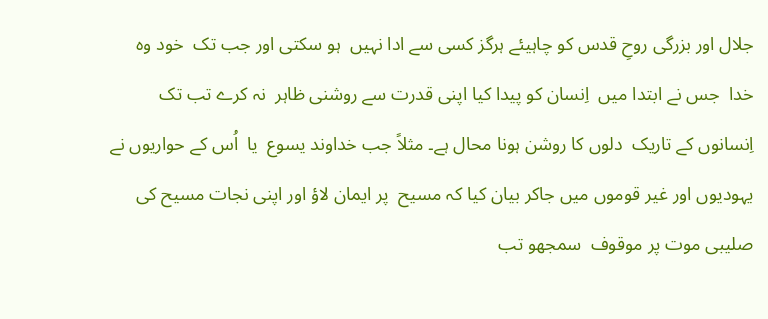جلال اور بزرگی روحِ قدس کو چاہیئے ہرگز کسی سے ادا نہیں  ہو سکتی اور جب تک  خود وہ   خدا  جس نے ابتدا میں  اِنسان کو پیدا کیا اپنی قدرت سے روشنی ظاہر  نہ کرے تب تک اِنسانوں کے تاریک  دلوں کا روشن ہونا محال ہے۔ مثلاً جب خداوند یسوع  یا  اُس کے حواریوں نے یہودیوں اور غیر قوموں میں جاکر بیان کیا کہ مسیح  پر ایمان لاؤ اور اپنی نجات مسیح کی صلیبی موت پر موقوف  سمجھو تب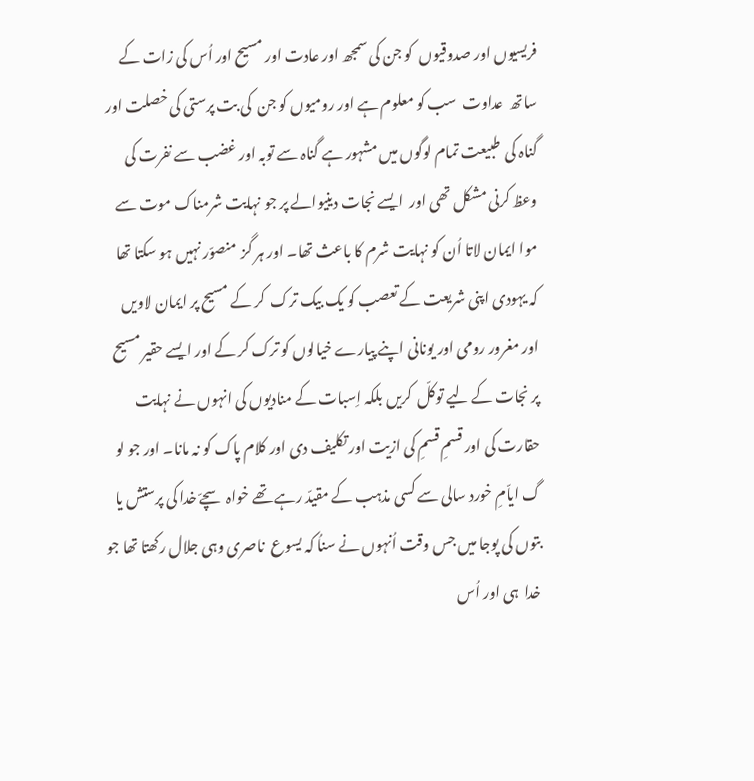فریسیوں اور صدوقیوں  کو جن کی سمجھ اور عادت اور مسیح اور اُس کی زات کے ساتھ  عداوت  سب کو معلوم ہے اور رومیوں کو جن  کی بت پرستی کی خصلت اور گناہ کی  طبیعت تمام لوگوں میں مشہور ہے گناہ سے توبہ اور غضب سے نفرت کی وعظ کرنی مشکل تھی اور  ایسے نجات دینیوالے پر جو نہایت شرمناک موت سے موا ایمان لاتا اُن کو نہایت شرم کا باعث تھا۔ اور ہر گز  منصوّر نہیں ہو سکتا تھا  کہ یہودی اپنی شریعت کے تعصب کو یک بیک ترک  کر کے مسیح پر ایمان لاویں اور مغرور رومی اور یونانی اپنے پیارے خیالوں کو ترک کر کے اور ایسے حقیر مسیح  پر نجات کے لیے توکلّ  کریں بلکہ اِسبات کے منادیوں کی انہوں نے نہایت حقارت کی اور قسمِ قسمِ کی ازیت اور تکلیف دی اور کلام پاک کو نہ مانا۔ اور جو لو گ ایاّمِ خورد سالی سے کسی مذہب کے مقیدّ رہے تھے خواہ سچےّ خدا کی پرستش یا بتوں کی پوجا میں جس وقت اُنہوں نے سناُ کہ یسوع  ناصری وہی جلال رکھتا تھا جو خدا  ہی اور اُس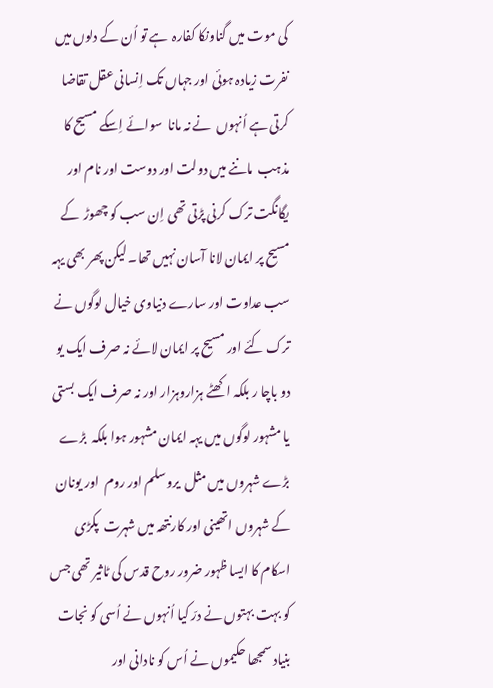کی موت میں گناونکا کفارہ  ہے تو اُن کے دلوں میں نفرت زیادہ ہوئی اور جہاں تک اِنسانی عقل تقاضا کرتی ہے اُنہوں  نے نہ مانا  سوائے اِسکے مسیح کا مذہب  ماننے میں دولت اور دوست اور نام اور یگانگت ترک کرنی پڑتی تھی اِن سب کو چھوڑ  کے مسیح پر ایمان لانا آسان نہیں تھا۔ لیکن پھر بھی یہہ سب عداوت اور سارے دنیاوی خیال لوگوں نے ترک کئے اور مسیح پر ایمان لائے نہ صرف ایک یو دو باچا ر بلکہ اکھٹے ہزاروہزار اور نہ صرف ایک بستی یا مشہور لوگوں میں یہہ ایمان مشہور ہوا بلکہ  بڑے بڑے شہروں میں مثل  یروسلم اور روم  اور یونان  کے شہروں اتھینی اور کارنتھہ میں شہرت  پکڑی  اسکام کا ایسا ظہور ضرور روح قدس کی ٹاثیر تھی جس کو بہت بہتوں نے درّ کیا اُنہوں نے اُسی کو نجات بنیاد سمجھا حکیموں نے اُس کو نادانی اور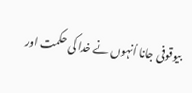بیوقوفی جانا اُنہوں نے خدا کی حکمت اور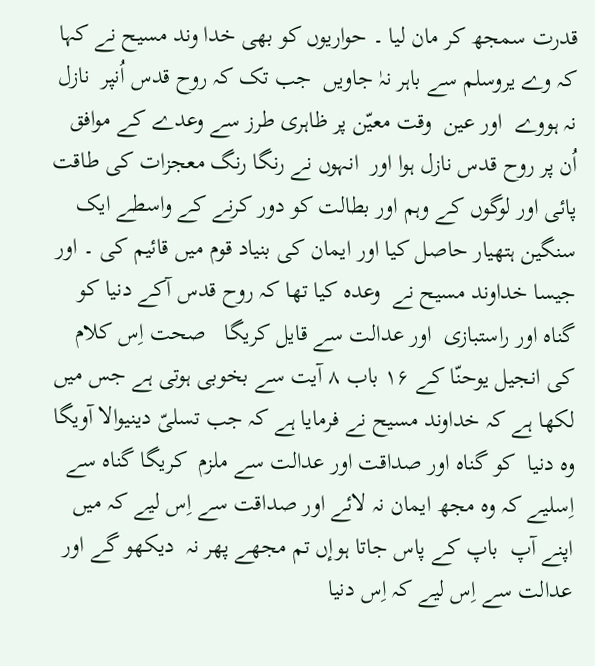قدرت سمجھ کر مان لیا ۔ حواریوں کو بھی خدا وند مسیح نے کہا کہ وے یروسلم سے باہر نہٰ جاویں  جب تک کہ روح قدس اُنپر  نازل نہ ہووے  اور عین  وقت معیّن پر ظاہری طرز سے وعدے کے موافق اُن پر روح قدس نازل ہوا اور  انہوں نے رنگا رنگ معجزات کی طاقت پائی اور لوگوں کے وہم اور بطالت کو دور کرنے کے واسطے ایک سنگین ہتھیار حاصل کیا اور ایمان کی بنیاد قوم میں قائیم کی ۔ اور جیسا خداوند مسیح نے  وعدہ کیا تھا کہ روح قدس آکے دنیا کو گناہ اور راستبازی  اور عدالت سے قایل کریگا   صحت اِس کلام کی انجیل یوحنّا کے ۱۶ باب ۸ آیت سے بخوبی ہوتی ہے جس میں لکھا ہے کہ خداوند مسیح نے فرمایا ہے کہ جب تسلیّ دینیوالا آویگا  وہ دنیا  کو گناہ اور صداقت اور عدالت سے ملزم  کریگا گناہ سے اِسلیے کہ وہ مجھ ایمان نہ لائے اور صداقت سے اِس لیے کہ میں اپنے آپ  باپ کے پاس جاتا ہوإں تم مجھے پھر نہ  دیکھو گے اور عدالت سے اِس لیے کہ اِس دنیا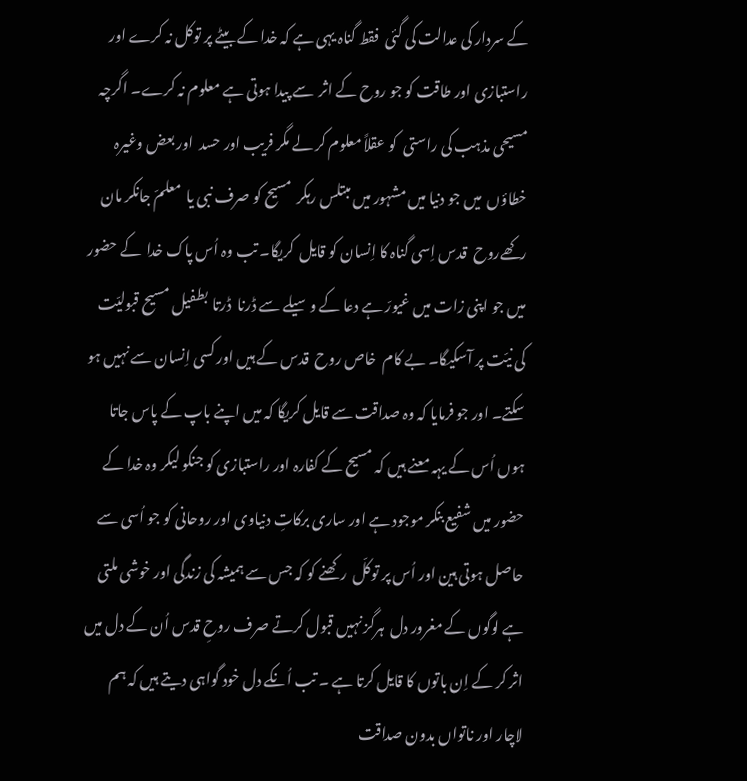کے سردار کی عدالت کی گئی  فقط گناہ یہی ہے کہ خدا کے بیٹے پر توکل نہ کرے اور راستبازی اور طاقت کو جو روح کے اثر  سے پیدا ہوتی ہے معلوم نہ کرے۔ اگرچہ مسیحی مذہب کی راستی  کو عقلاً معلوم کر لے مگر فریب اور حسد  اور بعض وغیرہ  خطاؤں  میں جو دنیا میں مشہور میں مبتلس رہکر  مسیح کو صرف نبی یا  معلمّ جانکر مان رکھےروح  قدس اِسی گناہ کا اِنسان کو قایل  کریگا۔ تب وہ اُس پاک خدا  کے حضور میں جو اپنی زات میں غیورّ ہے دعا کے وسیلے سے ڈرنا  ڈرتا  بطفیل مسیح قبولیّت کی نیّت پر آسکیگا۔ بے کام  خاص روح  قدس کے ہیں اور کسی اِنسان سے نہیں ہو سکتے۔ اور جو فرمایا کہ وہ صداقت سے قایل کریگا کہ میں اپنے باپ کے پاس جاتا ہوں اُس کے یہہ معنے ہیں کہ مسیح کے کفارہ اور راستبازی کو جنکو لیکر وہ خدا کے حضور میں شفیع بنکر موجود ہے اور ساری برکاتِ دنیاوی اور روحانی کو جو اُسی سے حاصل ہوتی ہین اور اُس پر توکلّ  رکھنے کو کہ جس سے ہمیشہ کی زندگی اور خوشی ملتی ہے لوگوں کے مغرور دل  ہرگز نہیں قبول کرتے صرف روحِ قدس اُن کے دل میں اثر کر کے اِن باتوں کا قایل کرتا ہے ۔ تب اُنکے دل خود گواہی دیتے ہیں کہ ہم لاچار اور ناتواں بدون صداقت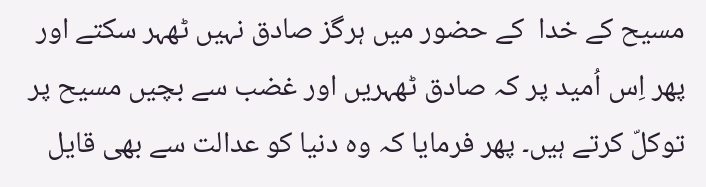مسیح کے خدا  کے حضور میں ہرگز صادق نہیں ٹھہر سکتے اور پھر اِس اُمید پر کہ صادق ٹھہریں اور غضب سے بچیں مسیح پر توکلّ کرتے ہیں۔ پھر فرمایا کہ وہ دنیا کو عدالت سے بھی قایل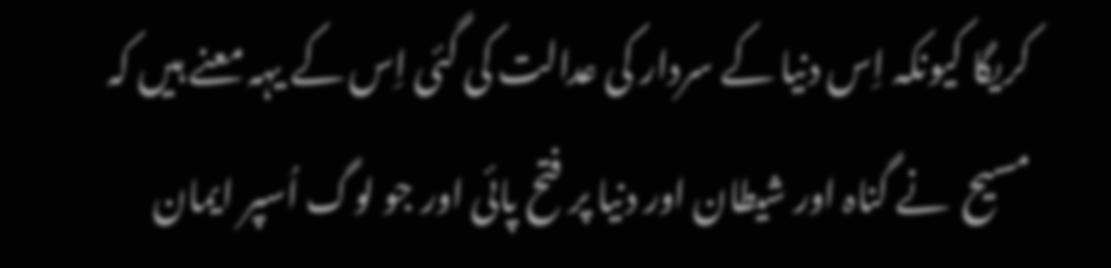کریگا کیونکہ اِس دنیا کے سردار کی عدالت کی گئی اِس کے یہہ معنے ہیں کہ مسیح  نے گناہ اور شیطان اور دنیا پر فتح پائی اور جو لوگ اُسپر ایمان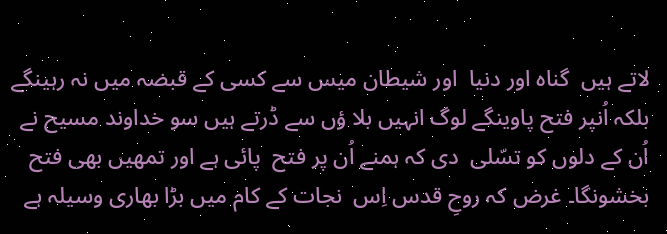لاتے ہیں  گناہ اور دنیا  اور شیطان میس سے کسی کے قبضہ میں نہ رہینگے بلکہ اُنپر فتح پاوینگے لوگ انہیں بلا ؤں سے ڈرتے ہیں سو خداوند مسیح نے اُن کے دلوں کو تسّلی  دی کہ ہمنے اُن پر فتح  پائی ہے اور تمھیں بھی فتح بخشونگا۔ غرض کہ روحِ قدس اِس  نجات کے کام میں بڑا بھاری وسیلہ ہے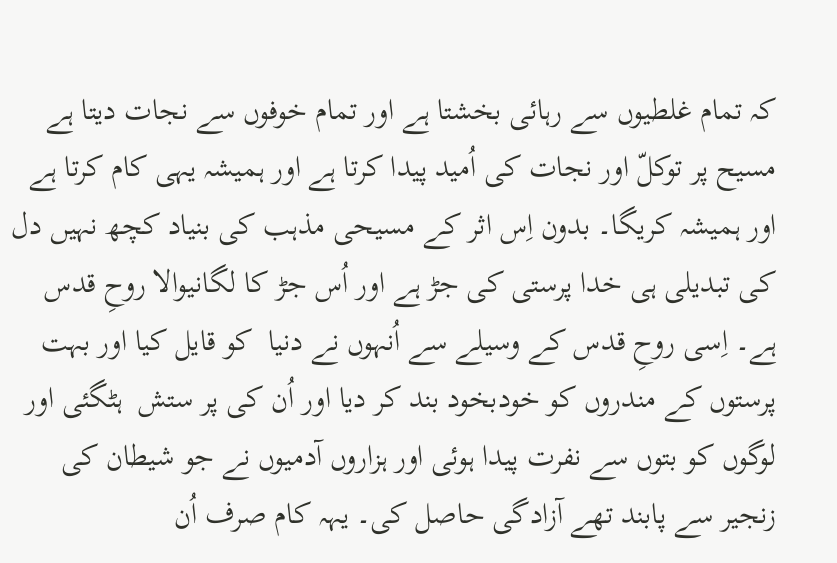کہ تمام غلطیوں سے رہائی بخشتا ہے اور تمام خوفوں سے نجات دیتا ہے مسیح پر توکلّ اور نجات کی اُمید پیدا کرتا ہے اور ہمیشہ یہی کام کرتا ہے اور ہمیشہ کریگا۔ بدون اِس اثر کے مسیحی مذہب کی بنیاد کچھ نہیں دل کی تبدیلی ہی خدا پرستی کی جڑ ہے اور اُس جڑ کا لگانیوالا روحِ قدس ہے۔ اِسی روحِ قدس کے وسیلے سے اُنہوں نے دنیا  کو قایل کیا اور بہت پرستوں کے مندروں کو خودبخود بند کر دیا اور اُن کی پر ستش  ہٹگئی اور لوگوں کو بتوں سے نفرت پیدا ہوئی اور ہزاروں آدمیوں نے جو شیطان کی زنجیر سے پابند تھے آزادگی حاصل کی۔ یہہ کام صرف اُن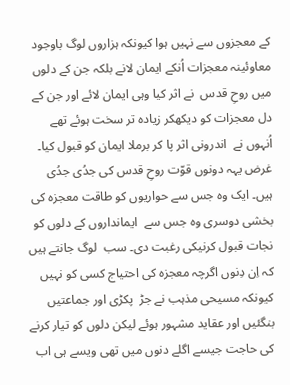کے معجزوں سے نہیں ہوا کیونکہ ہزاروں لوگ باوجود معاوئینہ معجزات اُنکے ایمان لانے بلکہ جن کے دلوں میں روحِ قدس  نے اثر کیا وہی ایمان لائے اور جن کے دل معجزات کو دیکھکر زیادہ تر سخت ہوئے تھے اُنہوں نے  اندرونی اثر پا کر برملا ایمان کو قبول کیا۔ غرض یہہ دونوں قوّت روحِ قدس کی جدُی جدُی ہیں۔ ایک وہ جس سے حواریوں کو طاقت معجزہ کی بخشی دوسری وہ جس سے  ایمانداروں کے دلوں کو نجات قبول کرنیکی رغبت دی۔ سب  لوگ جانتے ہیں کہ اِن دِنوں اگرچہ معجزہ کی احتیاج کسی کو نہیں کیونکہ مسیحی مذہب نے جڑ  پکڑی اور جماعتیں بنگئیں اور عقاید مشہور ہوئے لیکن دلوں کو تیار کرنے کی حاجت جیسے اگلے دنوں میں تھی ویسے ہی اب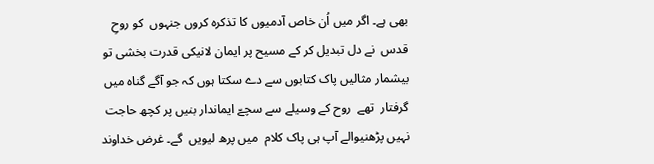بھی ہے۔ اگر میں اُن خاص آدمیوں کا تذکرہ کروں جنہوں  کو روحِ قدس  نے دل تبدیل کر کے مسیح پر ایمان لانیکی قدرت بخشی تو بیشمار مثالیں پاک کتابوں سے دے سکتا ہوں کہ جو آگے گناہ میں گرفتار  تھے  روح کے وسیلے سے سچےّ ایماندار بنیں پر کچھ حاجت نہیں پڑھنیوالے آپ ہی پاک کلام  میں پرھ لیویں  گے۔ غرض خداوند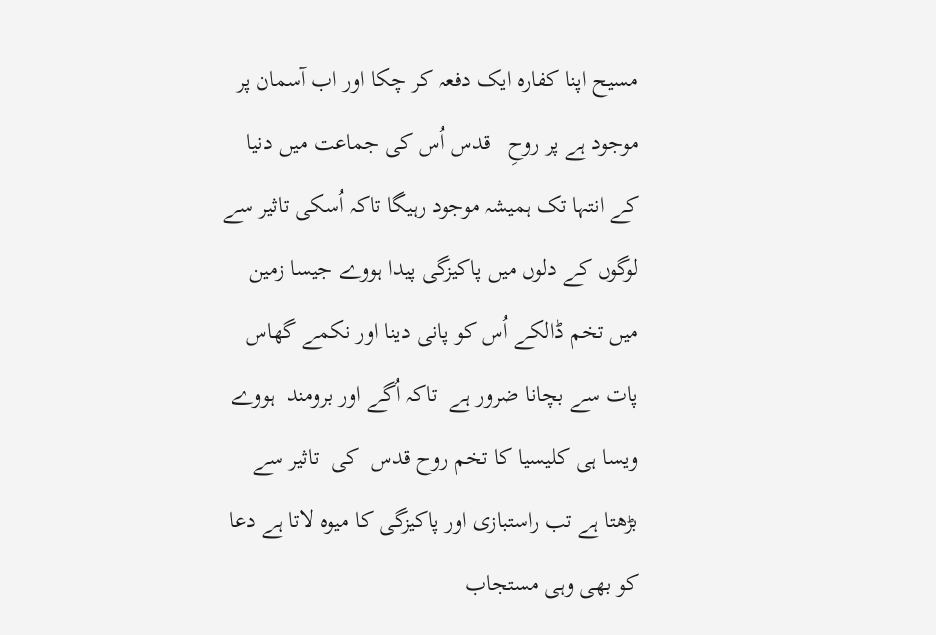مسیح اپنا کفارہ ایک دفعہ کر چکا اور اب آسمان پر موجود ہے پر روحِ   قدس اُس کی جماعت میں دنیا کے انتہا تک ہمیشہ موجود رہیگا تاکہ اُسکی تاثیر سے لوگوں کے دلوں میں پاکیزگی پیدا ہووے جیسا زمین میں تخم ڈالکے اُس کو پانی دینا اور نکمے گھاس پات سے بچانا ضرور ہے  تاکہ اُگے اور برومند  ہووے  ویسا ہی کلیسیا کا تخم روح قدس  کی  تاثیر سے بڑھتا ہے تب راستبازی اور پاکیزگی کا میوہ لاتا ہے دعا کو بھی وہی مستجاب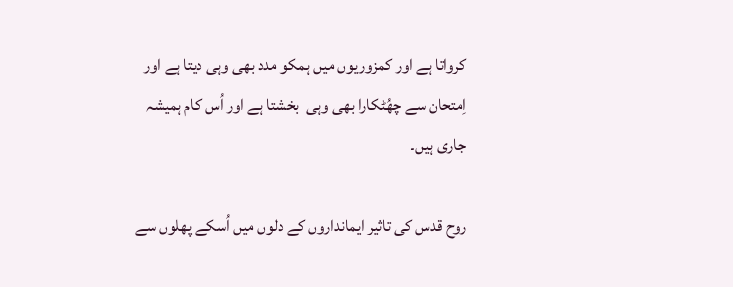کرواتا ہے اور کمزوریوں میں ہمکو مدد بھی وہی دیتا ہے اور اِمتحان سے چھُٹکارا بھی وہی  بخشتا ہے اور اُس کام ہمیشہ جاری ہیں۔

روح قدس کی تاثیر ایمانداروں کے دلوں میں اُسکے پھلوں سے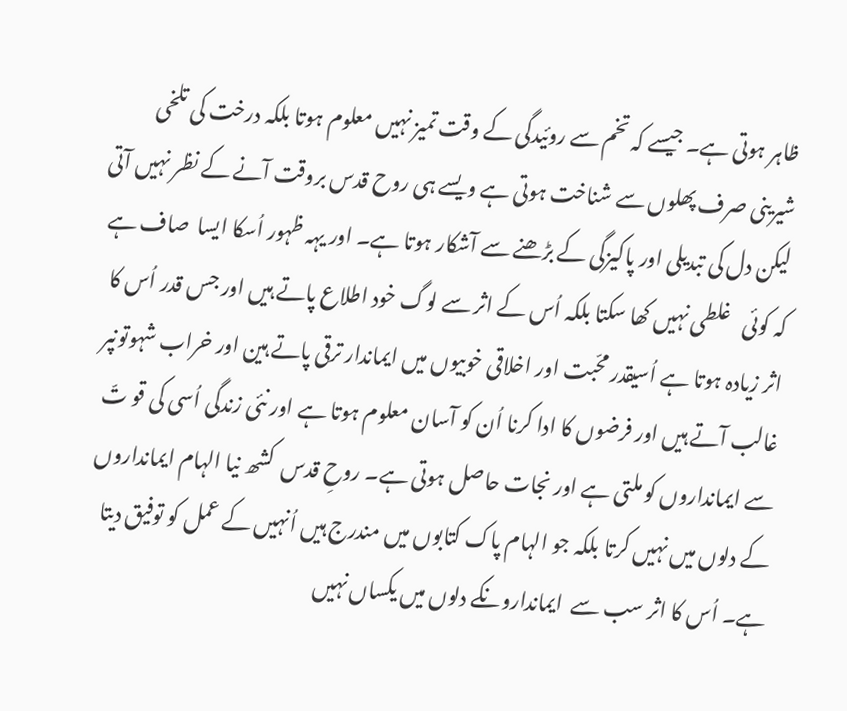ظاہر ہوتی ہے۔ جیسے کہ تخم سے روئیدگی کے وقت تمیز نہیں معلوم ہوتا بلکہ درخت کی تلخی شیرینی صرف پھلوں سے شناخت ہوتی ہے ویسے ہی روح قدس بروقت آنے کے نظر نہیں آتی لیکن دل کی تبدیلی اور پاکیزگی کے بڑھنے سے آشکار ہوتا ہے۔ اور یہہ ظہور اُسکا ایسا  صاف ہے کہ کوئی   غلطی نہیں کھا سکتا بلکہ اُس کے اثر سے لوگ خود اطلاع پاتے ہیں اور جس قدر اُس کا اثر زیادہ ہوتا ہے اُسیقدر محّبت اور اخلاقی خوبیوں میں ایماندار ترقی پاتے ہین اور خراب شہوتونپر غالب آتے ہیں اور فرضوں کا ادا کرنا اُن کو آسان معلوم ہوتا ہے اور نئی زندگی اُسی کی قو تّ سے ایمانداروں کو ملتی ہے اور نجات حاصل ہوتی ہے۔ روحِ قدس  کشھ نیا الہام ایمانداروں کے دلوں میں نہیں کرتا بلکہ جو الہام پاک کتابوں میں مندرج ہیں اُنہیں کے عمل کو توفیق دیتا ہے۔ اُس کا اثر سب سے  ایماندارونکے دلوں میں یکساں نہیں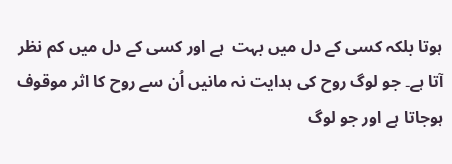ہوتا بلکہ کسی کے دل میں بہت  ہے اور کسی کے دل میں کم نظر  آتا ہے۔ جو لوگ روح کی ہدایت نہ مانیں اُن سے روح کا اثر موقوف  ہوجاتا ہے اور جو لوگ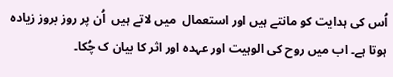اُس کی ہدایت کو مانتے ہیں اور استعمال  میں لاتے ہیں  اُن پر روز بروز زیادہ ہوتا ہے۔ اب میں روح کی الوہیت اور عہدہ اور اثر کا بیان ک چُکا۔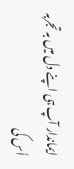ایماندار آپ ہی اپنے دل میں بہ تجربہ اُس کی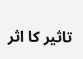تاثیر کا اثر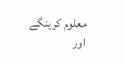معلوم کرینگے اور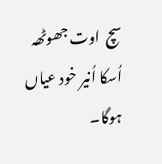سچ  اوت جھوٹھہ اُسکا اُنیر خود عیاں ہوگا۔